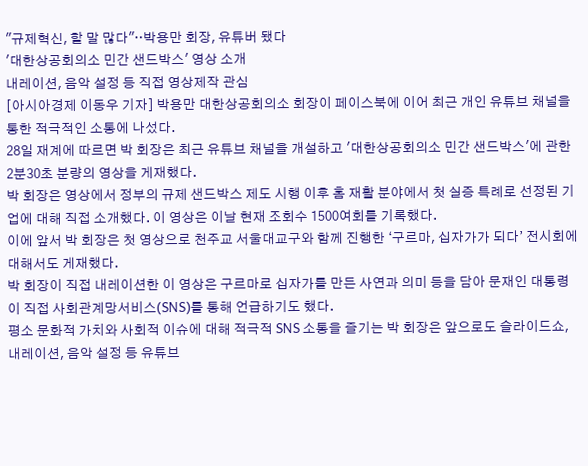"규제혁신, 할 말 많다"‥박용만 회장, 유튜버 됐다
'대한상공회의소 민간 샌드박스' 영상 소개
내레이션, 음악 설정 등 직접 영상제작 관심
[아시아경제 이동우 기자] 박용만 대한상공회의소 회장이 페이스북에 이어 최근 개인 유튜브 채널을 통한 적극적인 소통에 나섰다.
28일 재계에 따르면 박 회장은 최근 유튜브 채널을 개설하고 '대한상공회의소 민간 샌드박스'에 관한 2분30초 분량의 영상을 게재했다.
박 회장은 영상에서 정부의 규제 샌드박스 제도 시행 이후 홈 재활 분야에서 첫 실증 특례로 선정된 기업에 대해 직접 소개했다. 이 영상은 이날 현재 조회수 1500여회를 기록했다.
이에 앞서 박 회장은 첫 영상으로 천주교 서울대교구와 함께 진행한 ‘구르마, 십자가가 되다’ 전시회에 대해서도 게재했다.
박 회장이 직접 내레이션한 이 영상은 구르마로 십자가를 만든 사연과 의미 등을 담아 문재인 대통령이 직접 사회관계망서비스(SNS)를 통해 언급하기도 했다.
평소 문화적 가치와 사회적 이슈에 대해 적극적 SNS 소통을 즐기는 박 회장은 앞으로도 슬라이드쇼, 내레이션, 음악 설정 등 유튜브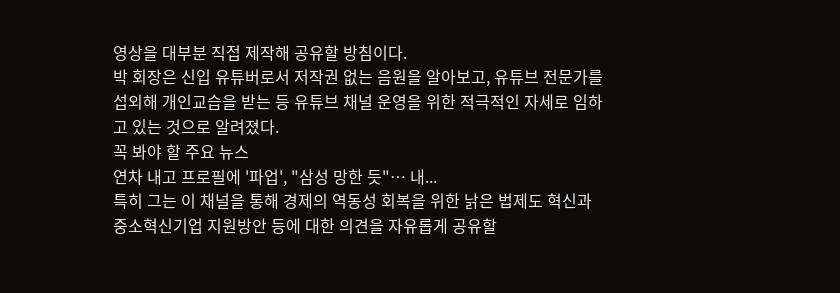영상을 대부분 직접 제작해 공유할 방침이다.
박 회장은 신입 유튜버로서 저작권 없는 음원을 알아보고, 유튜브 전문가를 섭외해 개인교습을 받는 등 유튜브 채널 운영을 위한 적극적인 자세로 임하고 있는 것으로 알려졌다.
꼭 봐야 할 주요 뉴스
연차 내고 프로필에 '파업', "삼성 망한 듯"… 내...
특히 그는 이 채널을 통해 경제의 역동성 회복을 위한 낡은 법제도 혁신과 중소혁신기업 지원방안 등에 대한 의견을 자유롭게 공유할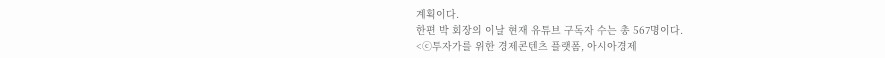계획이다.
한편 박 회장의 이날 현재 유튜브 구독자 수는 총 567명이다.
<ⓒ투자가를 위한 경제콘텐츠 플랫폼, 아시아경제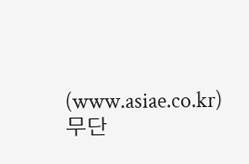(www.asiae.co.kr) 무단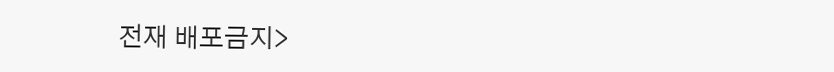전재 배포금지>